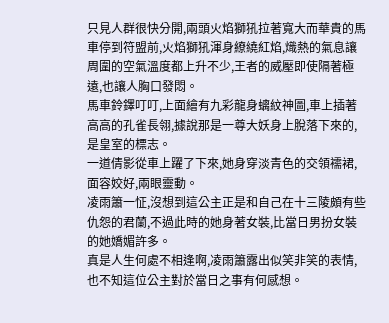只見人群很快分開,兩頭火焰獅犼拉著寬大而華貴的馬車停到符盟前,火焰獅犼渾身繚繞紅焰,熾熱的氣息讓周圍的空氣溫度都上升不少,王者的威壓即使隔著極遠,也讓人胸口發悶。
馬車鈴鐸叮叮,上面繪有九彩龍身螭紋神圖,車上插著高高的孔雀長翎,據說那是一尊大妖身上脫落下來的,是皇室的標志。
一道倩影從車上躍了下來,她身穿淡青色的交領襦裙,面容姣好,兩眼靈動。
凌雨簫一怔,沒想到這公主正是和自己在十三陵頗有些仇怨的君蘭,不過此時的她身著女裝,比當日男扮女裝的她嬌媚許多。
真是人生何處不相逢啊,凌雨簫露出似笑非笑的表情,也不知這位公主對於當日之事有何感想。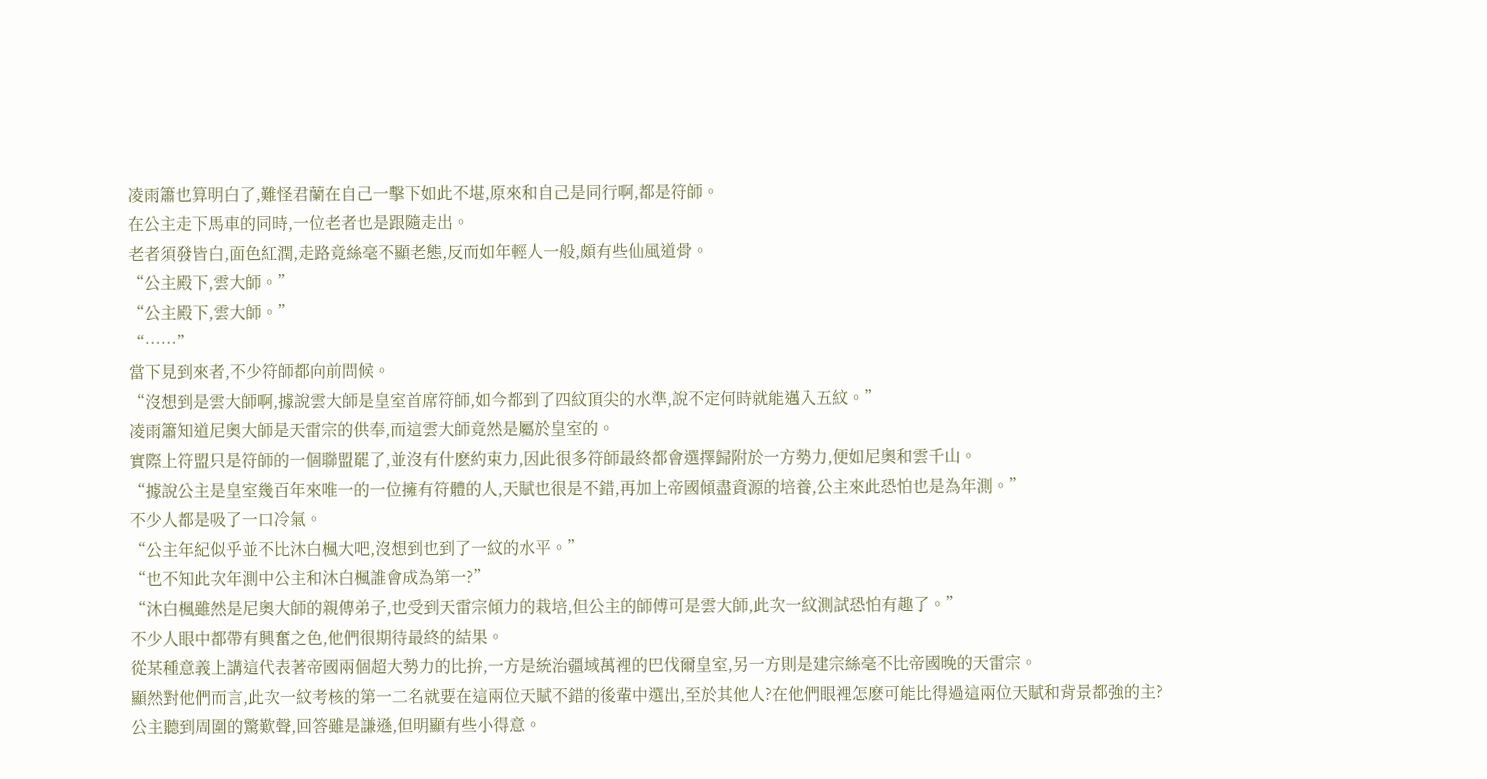凌雨簫也算明白了,難怪君蘭在自己一擊下如此不堪,原來和自己是同行啊,都是符師。
在公主走下馬車的同時,一位老者也是跟隨走出。
老者須發皆白,面色紅潤,走路竟絲毫不顯老態,反而如年輕人一般,頗有些仙風道骨。
“公主殿下,雲大師。”
“公主殿下,雲大師。”
“……”
當下見到來者,不少符師都向前問候。
“沒想到是雲大師啊,據說雲大師是皇室首席符師,如今都到了四紋頂尖的水準,說不定何時就能邁入五紋。”
凌雨簫知道尼奧大師是天雷宗的供奉,而這雲大師竟然是屬於皇室的。
實際上符盟只是符師的一個聯盟罷了,並沒有什麽約束力,因此很多符師最終都會選擇歸附於一方勢力,便如尼奧和雲千山。
“據說公主是皇室幾百年來唯一的一位擁有符體的人,天賦也很是不錯,再加上帝國傾盡資源的培養,公主來此恐怕也是為年測。”
不少人都是吸了一口冷氣。
“公主年紀似乎並不比沐白楓大吧,沒想到也到了一紋的水平。”
“也不知此次年測中公主和沐白楓誰會成為第一?”
“沐白楓雖然是尼奧大師的親傳弟子,也受到天雷宗傾力的栽培,但公主的師傅可是雲大師,此次一紋測試恐怕有趣了。”
不少人眼中都帶有興奮之色,他們很期待最終的結果。
從某種意義上講這代表著帝國兩個超大勢力的比拚,一方是統治疆域萬裡的巴伐爾皇室,另一方則是建宗絲毫不比帝國晚的天雷宗。
顯然對他們而言,此次一紋考核的第一二名就要在這兩位天賦不錯的後輩中選出,至於其他人?在他們眼裡怎麽可能比得過這兩位天賦和背景都強的主?
公主聽到周圍的驚歎聲,回答雖是謙遜,但明顯有些小得意。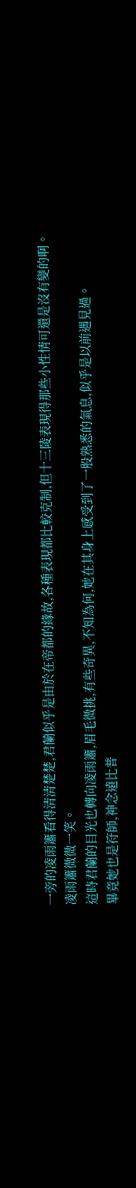一旁的凌雨簫看得清清楚楚,君蘭似乎是由於在帝都的緣故,各種表現都比較克制,但十三陵表現得那些小性情可還是沒有變的啊。
凌雨簫微微一笑。
這時君蘭的目光也轉向凌雨簫,眉毛微挑,有些奇異,不知為何,她在其身上感受到了一股熟悉的氣息,似乎是以前遇見過。
畢竟她也是符師,神念遠比普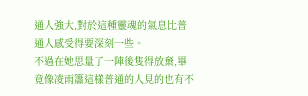通人強大,對於這種靈魂的氣息比普通人感受得要深刻一些。
不過在她思量了一陣後隻得放棄,畢竟像凌雨簫這樣普通的人見的也有不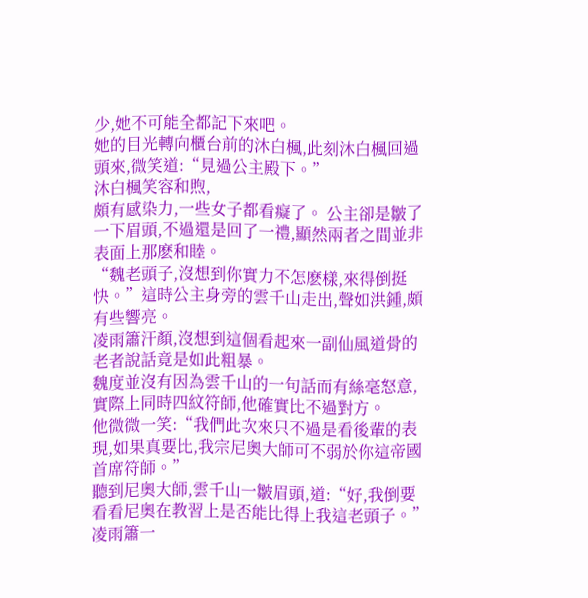少,她不可能全都記下來吧。
她的目光轉向櫃台前的沐白楓,此刻沐白楓回過頭來,微笑道:“見過公主殿下。”
沐白楓笑容和煦,
頗有感染力,一些女子都看癡了。 公主卻是皺了一下眉頭,不過還是回了一禮,顯然兩者之間並非表面上那麽和睦。
“魏老頭子,沒想到你實力不怎麽樣,來得倒挺快。”這時公主身旁的雲千山走出,聲如洪鍾,頗有些響亮。
凌雨簫汗顏,沒想到這個看起來一副仙風道骨的老者說話竟是如此粗暴。
魏度並沒有因為雲千山的一句話而有絲毫怒意,實際上同時四紋符師,他確實比不過對方。
他微微一笑:“我們此次來只不過是看後輩的表現,如果真要比,我宗尼奧大師可不弱於你這帝國首席符師。”
聽到尼奧大師,雲千山一皺眉頭,道:“好,我倒要看看尼奧在教習上是否能比得上我這老頭子。”
凌雨簫一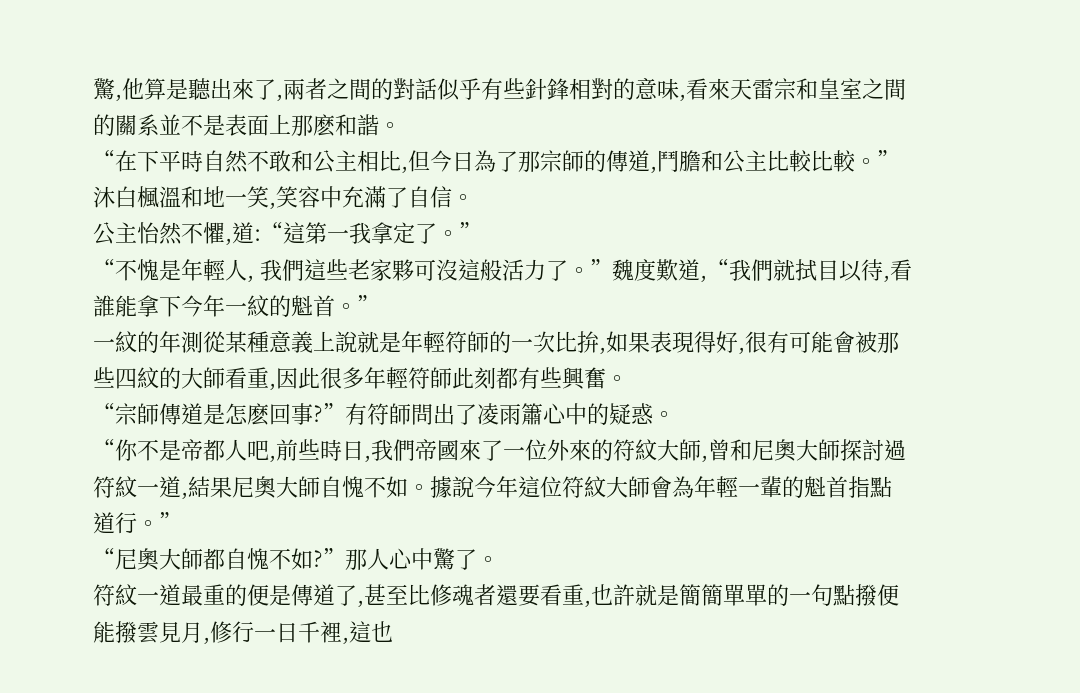驚,他算是聽出來了,兩者之間的對話似乎有些針鋒相對的意味,看來天雷宗和皇室之間的關系並不是表面上那麽和諧。
“在下平時自然不敢和公主相比,但今日為了那宗師的傳道,鬥膽和公主比較比較。”沐白楓溫和地一笑,笑容中充滿了自信。
公主怡然不懼,道:“這第一我拿定了。”
“不愧是年輕人, 我們這些老家夥可沒這般活力了。”魏度歎道,“我們就拭目以待,看誰能拿下今年一紋的魁首。”
一紋的年測從某種意義上說就是年輕符師的一次比拚,如果表現得好,很有可能會被那些四紋的大師看重,因此很多年輕符師此刻都有些興奮。
“宗師傳道是怎麽回事?”有符師問出了凌雨簫心中的疑惑。
“你不是帝都人吧,前些時日,我們帝國來了一位外來的符紋大師,曾和尼奧大師探討過符紋一道,結果尼奧大師自愧不如。據說今年這位符紋大師會為年輕一輩的魁首指點道行。”
“尼奧大師都自愧不如?”那人心中驚了。
符紋一道最重的便是傳道了,甚至比修魂者還要看重,也許就是簡簡單單的一句點撥便能撥雲見月,修行一日千裡,這也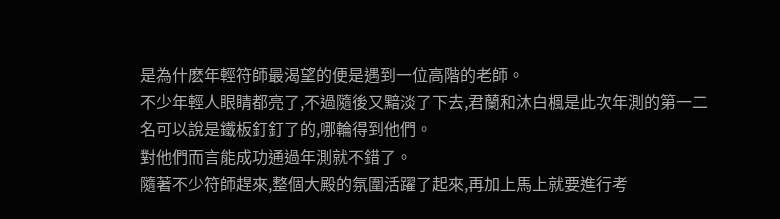是為什麽年輕符師最渴望的便是遇到一位高階的老師。
不少年輕人眼睛都亮了,不過隨後又黯淡了下去,君蘭和沐白楓是此次年測的第一二名可以說是鐵板釘釘了的,哪輪得到他們。
對他們而言能成功通過年測就不錯了。
隨著不少符師趕來,整個大殿的氛圍活躍了起來,再加上馬上就要進行考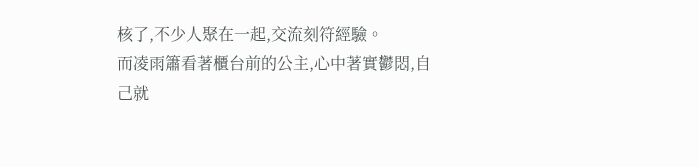核了,不少人聚在一起,交流刻符經驗。
而凌雨簫看著櫃台前的公主,心中著實鬱悶,自己就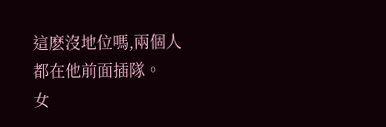這麽沒地位嗎,兩個人都在他前面插隊。
女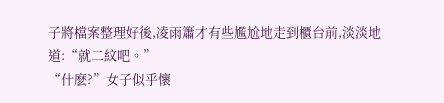子將檔案整理好後,凌雨簫才有些尷尬地走到櫃台前,淡淡地道:“就二紋吧。”
“什麽?”女子似乎懷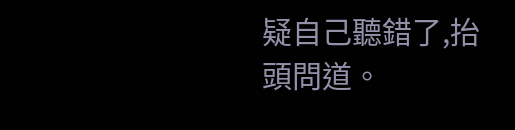疑自己聽錯了,抬頭問道。